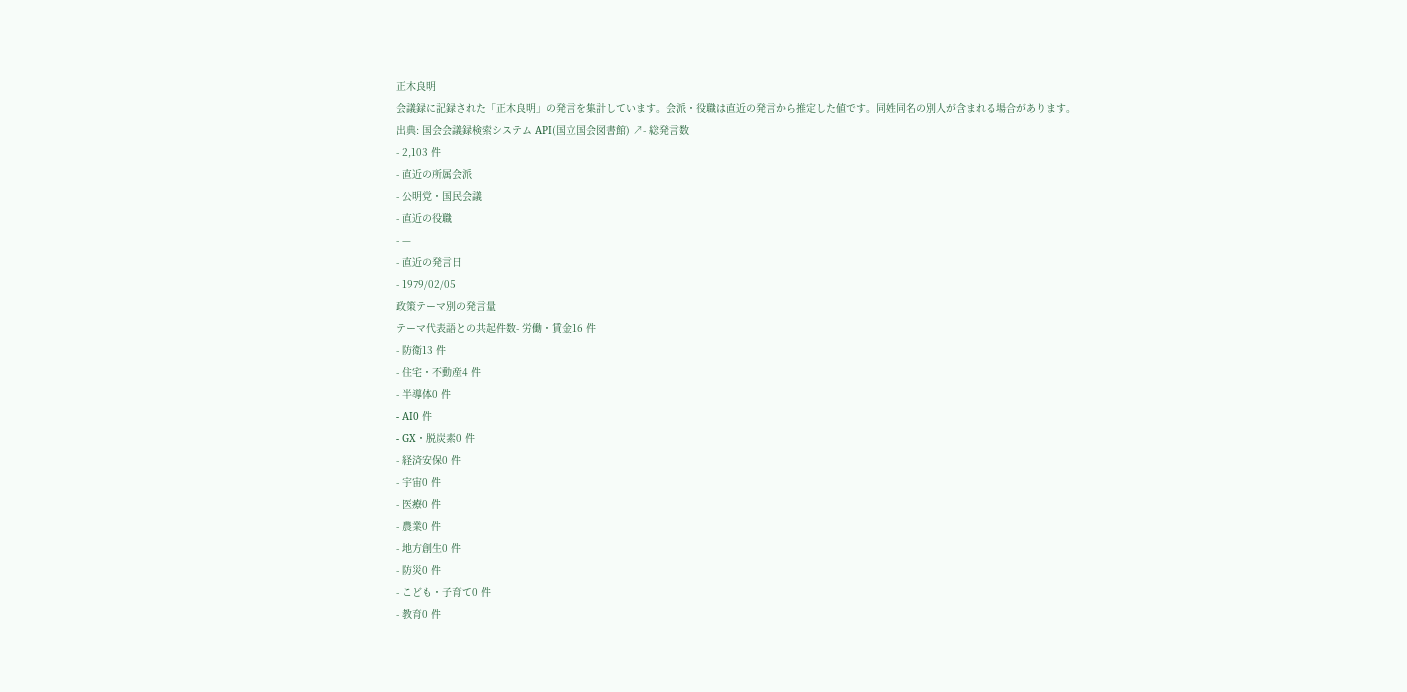正木良明
会議録に記録された「正木良明」の発言を集計しています。会派・役職は直近の発言から推定した値です。同姓同名の別人が含まれる場合があります。
出典: 国会会議録検索システム API(国立国会図書館) ↗- 総発言数
- 2,103 件
- 直近の所属会派
- 公明党・国民会議
- 直近の役職
- —
- 直近の発言日
- 1979/02/05
政策テーマ別の発言量
テーマ代表語との共起件数- 労働・賃金16 件
- 防衛13 件
- 住宅・不動産4 件
- 半導体0 件
- AI0 件
- GX・脱炭素0 件
- 経済安保0 件
- 宇宙0 件
- 医療0 件
- 農業0 件
- 地方創生0 件
- 防災0 件
- こども・子育て0 件
- 教育0 件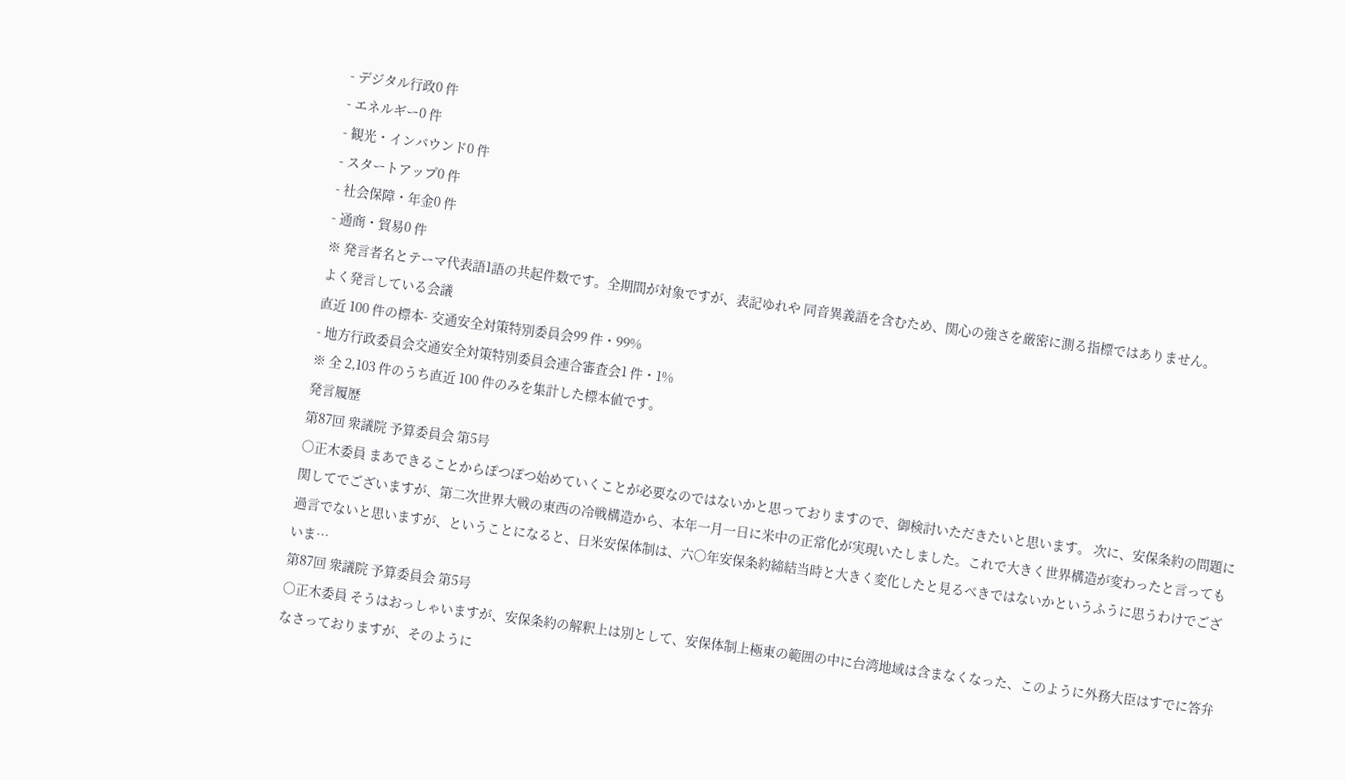- デジタル行政0 件
- エネルギー0 件
- 観光・インバウンド0 件
- スタートアップ0 件
- 社会保障・年金0 件
- 通商・貿易0 件
※ 発言者名とテーマ代表語1語の共起件数です。全期間が対象ですが、表記ゆれや 同音異義語を含むため、関心の強さを厳密に測る指標ではありません。
よく発言している会議
直近 100 件の標本- 交通安全対策特別委員会99 件・99%
- 地方行政委員会交通安全対策特別委員会連合審査会1 件・1%
※ 全 2,103 件のうち直近 100 件のみを集計した標本値です。
発言履歴
第87回 衆議院 予算委員会 第5号
○正木委員 まあできることからぽつぽつ始めていくことが必要なのではないかと思っておりますので、御検討いただきたいと思います。 次に、安保条約の問題に関してでございますが、第二次世界大戦の東西の冷戦構造から、本年一月一日に米中の正常化が実現いたしました。これで大きく世界構造が変わったと言っても過言でないと思いますが、ということになると、日米安保体制は、六〇年安保条約締結当時と大きく変化したと見るべきではないかというふうに思うわけでございま…
第87回 衆議院 予算委員会 第5号
○正木委員 そうはおっしゃいますが、安保条約の解釈上は別として、安保体制上極東の範囲の中に台湾地域は含まなくなった、このように外務大臣はすでに答弁なさっておりますが、そのように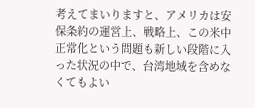考えてまいりますと、アメリカは安保条約の運営上、戦略上、この米中正常化という問題も新しい段階に入った状況の中で、台湾地域を含めなくてもよい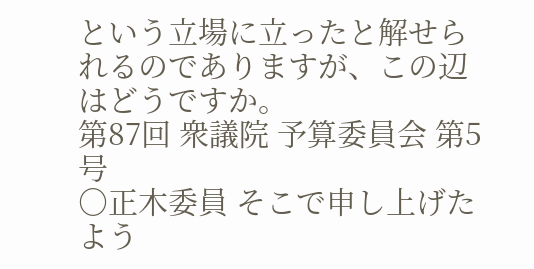という立場に立ったと解せられるのでありますが、この辺はどうですか。
第87回 衆議院 予算委員会 第5号
○正木委員 そこで申し上げたよう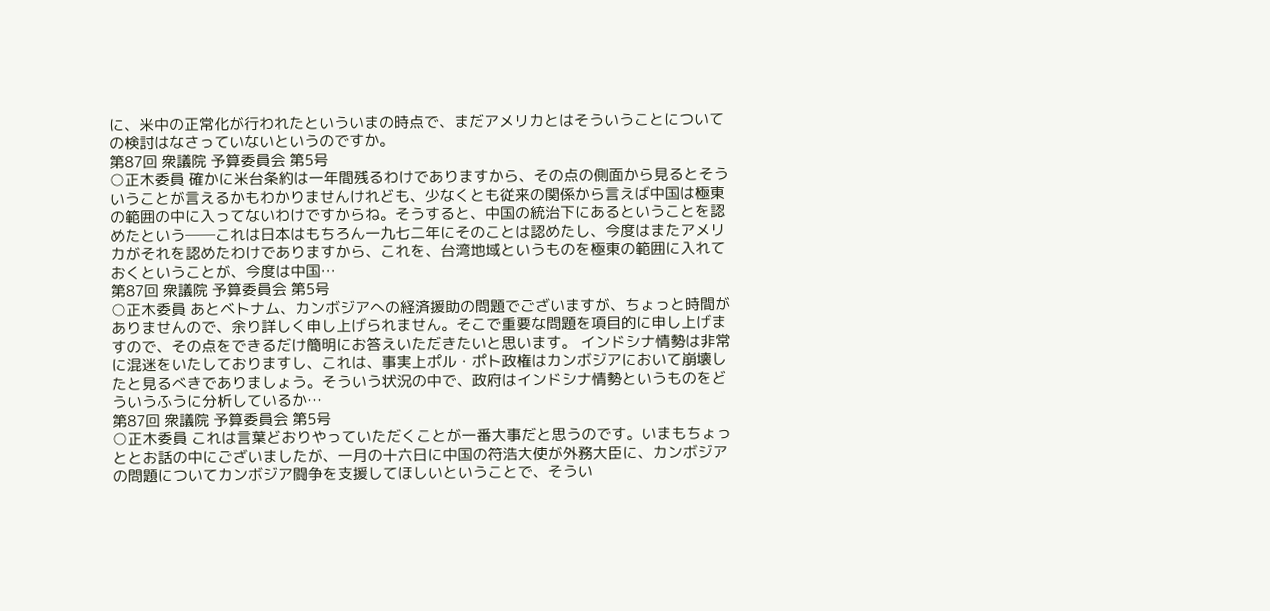に、米中の正常化が行われたといういまの時点で、まだアメリカとはそういうことについての検討はなさっていないというのですか。
第87回 衆議院 予算委員会 第5号
○正木委員 確かに米台条約は一年間残るわけでありますから、その点の側面から見るとそういうことが言えるかもわかりませんけれども、少なくとも従来の関係から言えば中国は極東の範囲の中に入ってないわけですからね。そうすると、中国の統治下にあるということを認めたという──これは日本はもちろん一九七二年にそのことは認めたし、今度はまたアメリカがそれを認めたわけでありますから、これを、台湾地域というものを極東の範囲に入れておくということが、今度は中国…
第87回 衆議院 予算委員会 第5号
○正木委員 あとベトナム、カンボジアへの経済援助の問題でございますが、ちょっと時間がありませんので、余り詳しく申し上げられません。そこで重要な問題を項目的に申し上げますので、その点をできるだけ簡明にお答えいただきたいと思います。 インドシナ情勢は非常に混迷をいたしておりますし、これは、事実上ポル・ポト政権はカンボジアにおいて崩壊したと見るべきでありましょう。そういう状況の中で、政府はインドシナ情勢というものをどういうふうに分析しているか…
第87回 衆議院 予算委員会 第5号
○正木委員 これは言葉どおりやっていただくことが一番大事だと思うのです。いまもちょっととお話の中にございましたが、一月の十六日に中国の符浩大使が外務大臣に、カンボジアの問題についてカンボジア闘争を支援してほしいということで、そうい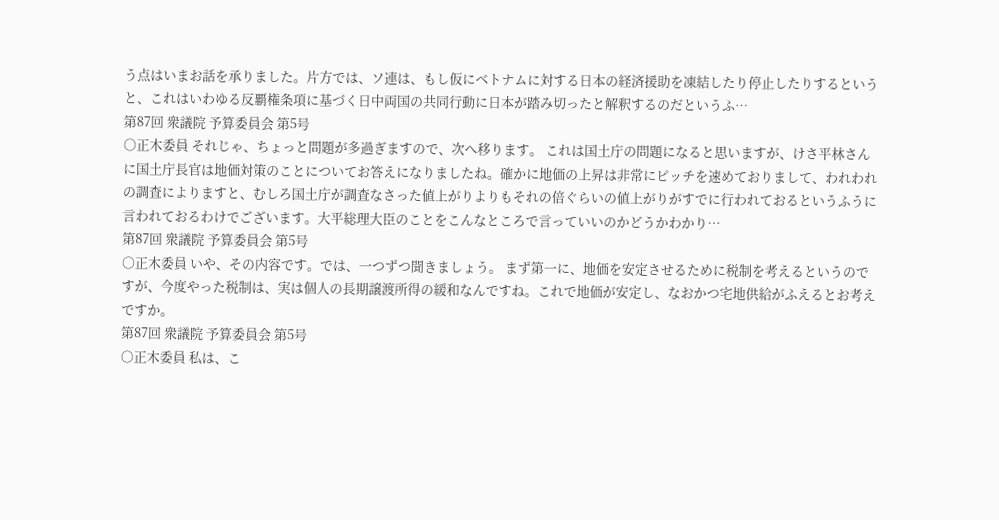う点はいまお話を承りました。片方では、ソ連は、もし仮にベトナムに対する日本の経済援助を凍結したり停止したりするというと、これはいわゆる反覇権条項に基づく日中両国の共同行動に日本が踏み切ったと解釈するのだというふ…
第87回 衆議院 予算委員会 第5号
○正木委員 それじゃ、ちょっと問題が多過ぎますので、次へ移ります。 これは国土庁の問題になると思いますが、けさ平林さんに国土庁長官は地価対策のことについてお答えになりましたね。確かに地価の上昇は非常にピッチを速めておりまして、われわれの調査によりますと、むしろ国土庁が調査なさった値上がりよりもそれの倍ぐらいの値上がりがすでに行われておるというふうに言われておるわけでございます。大平総理大臣のことをこんなところで言っていいのかどうかわかり…
第87回 衆議院 予算委員会 第5号
○正木委員 いや、その内容です。では、一つずつ聞きましょう。 まず第一に、地価を安定させるために税制を考えるというのですが、今度やった税制は、実は個人の長期譲渡所得の緩和なんですね。これで地価が安定し、なおかつ宅地供給がふえるとお考えですか。
第87回 衆議院 予算委員会 第5号
○正木委員 私は、こ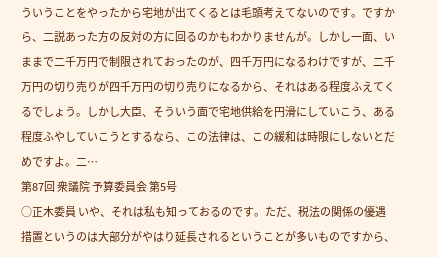ういうことをやったから宅地が出てくるとは毛頭考えてないのです。ですから、二説あった方の反対の方に回るのかもわかりませんが。しかし一面、いままで二千万円で制限されておったのが、四千万円になるわけですが、二千万円の切り売りが四千万円の切り売りになるから、それはある程度ふえてくるでしょう。しかし大臣、そういう面で宅地供給を円滑にしていこう、ある程度ふやしていこうとするなら、この法律は、この緩和は時限にしないとだめですよ。二…
第87回 衆議院 予算委員会 第5号
○正木委員 いや、それは私も知っておるのです。ただ、税法の関係の優遇措置というのは大部分がやはり延長されるということが多いものですから、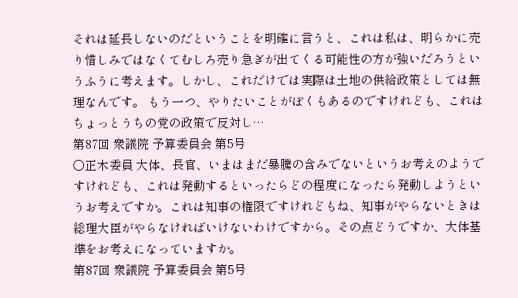それは延長しないのだということを明確に言うと、これは私は、明らかに売り惜しみではなくてむしろ売り急ぎが出てくる可能性の方が強いだろうというふうに考えます。しかし、これだけでは実際は土地の供給政策としては無理なんです。 もう一つ、やりたいことがぼくもあるのですけれども、これはちょっとうちの党の政策で反対し…
第87回 衆議院 予算委員会 第5号
○正木委員 大体、長官、いまはまだ暴騰の含みでないというお考えのようですけれども、これは発動するといったらどの程度になったら発動しようというお考えですか。これは知事の権限ですけれどもね、知事がやらないときは総理大臣がやらなければいけないわけですから。その点どうですか、大体基準をお考えになっていますか。
第87回 衆議院 予算委員会 第5号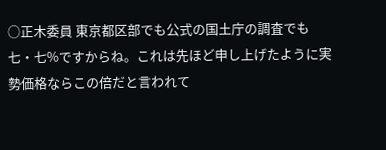○正木委員 東京都区部でも公式の国土庁の調査でも七・七%ですからね。これは先ほど申し上げたように実勢価格ならこの倍だと言われて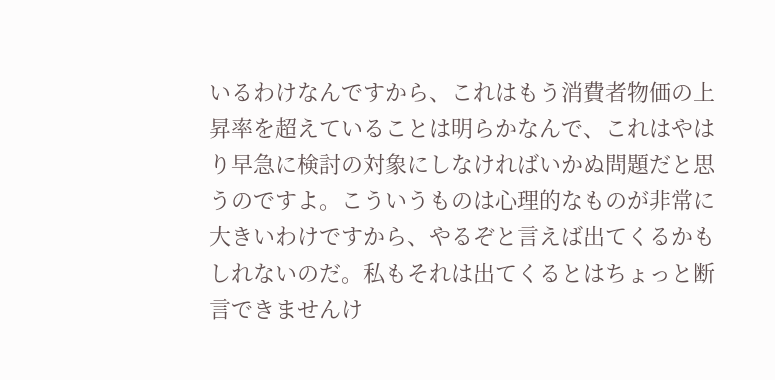いるわけなんですから、これはもう消費者物価の上昇率を超えていることは明らかなんで、これはやはり早急に検討の対象にしなければいかぬ問題だと思うのですよ。こういうものは心理的なものが非常に大きいわけですから、やるぞと言えば出てくるかもしれないのだ。私もそれは出てくるとはちょっと断言できませんけ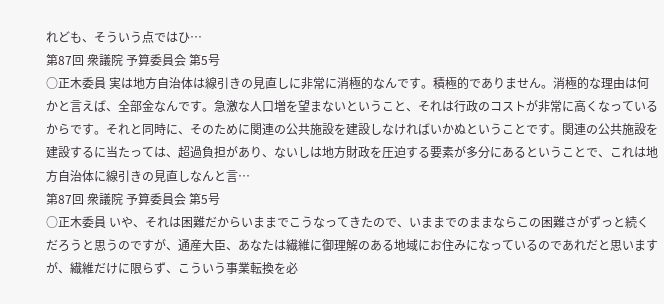れども、そういう点ではひ…
第87回 衆議院 予算委員会 第5号
○正木委員 実は地方自治体は線引きの見直しに非常に消極的なんです。積極的でありません。消極的な理由は何かと言えば、全部金なんです。急激な人口増を望まないということ、それは行政のコストが非常に高くなっているからです。それと同時に、そのために関連の公共施設を建設しなければいかぬということです。関連の公共施設を建設するに当たっては、超過負担があり、ないしは地方財政を圧迫する要素が多分にあるということで、これは地方自治体に線引きの見直しなんと言…
第87回 衆議院 予算委員会 第5号
○正木委員 いや、それは困難だからいままでこうなってきたので、いままでのままならこの困難さがずっと続くだろうと思うのですが、通産大臣、あなたは繊維に御理解のある地域にお住みになっているのであれだと思いますが、繊維だけに限らず、こういう事業転換を必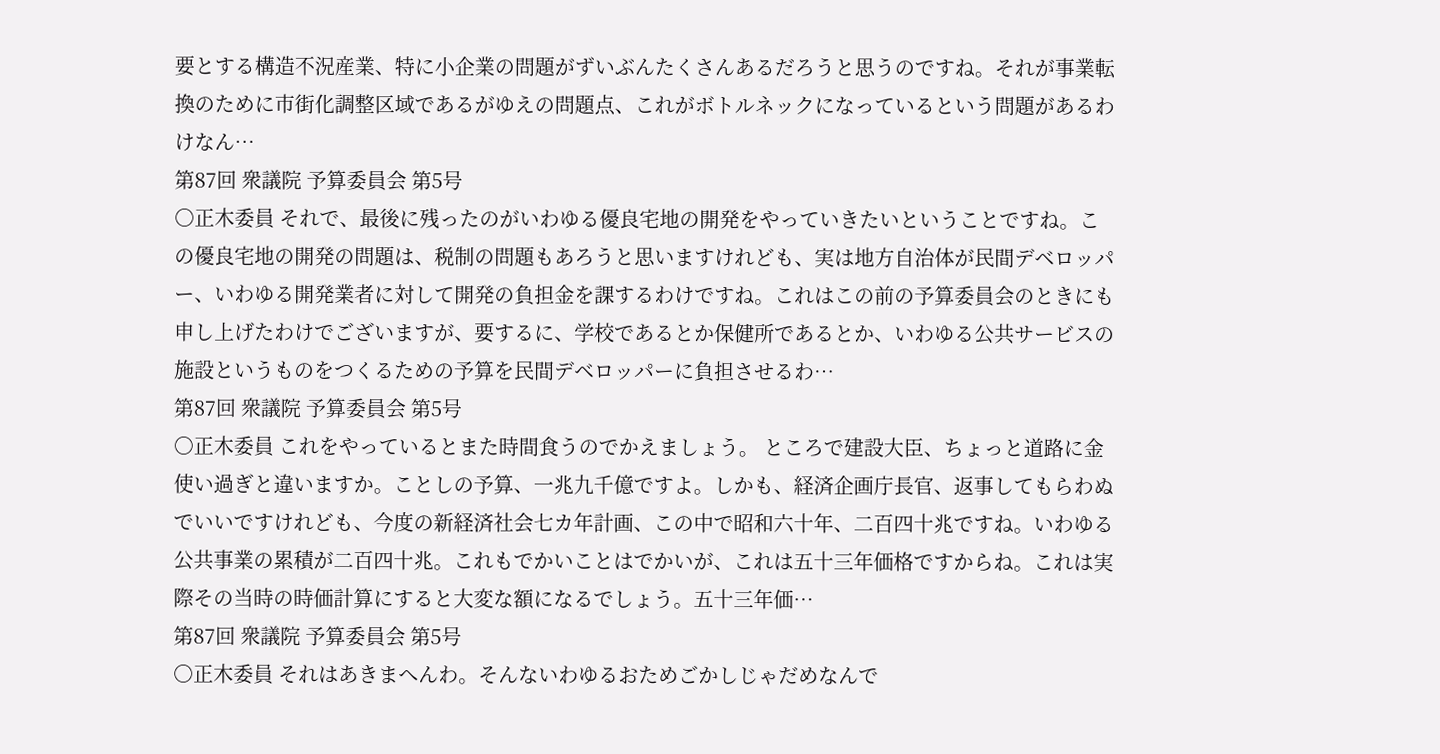要とする構造不況産業、特に小企業の問題がずいぶんたくさんあるだろうと思うのですね。それが事業転換のために市街化調整区域であるがゆえの問題点、これがボトルネックになっているという問題があるわけなん…
第87回 衆議院 予算委員会 第5号
○正木委員 それで、最後に残ったのがいわゆる優良宅地の開発をやっていきたいということですね。この優良宅地の開発の問題は、税制の問題もあろうと思いますけれども、実は地方自治体が民間デベロッパー、いわゆる開発業者に対して開発の負担金を課するわけですね。これはこの前の予算委員会のときにも申し上げたわけでございますが、要するに、学校であるとか保健所であるとか、いわゆる公共サービスの施設というものをつくるための予算を民間デベロッパーに負担させるわ…
第87回 衆議院 予算委員会 第5号
○正木委員 これをやっているとまた時間食うのでかえましょう。 ところで建設大臣、ちょっと道路に金使い過ぎと違いますか。ことしの予算、一兆九千億ですよ。しかも、経済企画庁長官、返事してもらわぬでいいですけれども、今度の新経済社会七カ年計画、この中で昭和六十年、二百四十兆ですね。いわゆる公共事業の累積が二百四十兆。これもでかいことはでかいが、これは五十三年価格ですからね。これは実際その当時の時価計算にすると大変な額になるでしょう。五十三年価…
第87回 衆議院 予算委員会 第5号
○正木委員 それはあきまへんわ。そんないわゆるおためごかしじゃだめなんで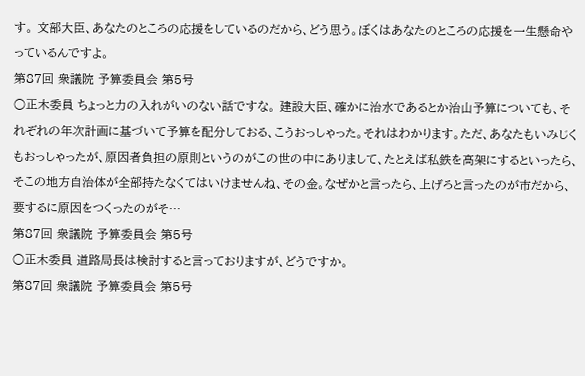す。 文部大臣、あなたのところの応援をしているのだから、どう思う。ぼくはあなたのところの応援を一生懸命やっているんですよ。
第87回 衆議院 予算委員会 第5号
○正木委員 ちょっと力の入れがいのない話ですな。 建設大臣、確かに治水であるとか治山予算についても、それぞれの年次計画に基づいて予算を配分しておる、こうおっしゃった。それはわかります。ただ、あなたもいみじくもおっしゃったが、原因者負担の原則というのがこの世の中にありまして、たとえば私鉄を高架にするといったら、そこの地方自治体が全部持たなくてはいけませんね、その金。なぜかと言ったら、上げろと言ったのが市だから、要するに原因をつくったのがそ…
第87回 衆議院 予算委員会 第5号
○正木委員 道路局長は検討すると言っておりますが、どうですか。
第87回 衆議院 予算委員会 第5号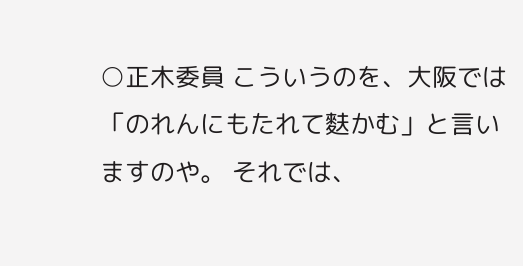○正木委員 こういうのを、大阪では「のれんにもたれて麩かむ」と言いますのや。 それでは、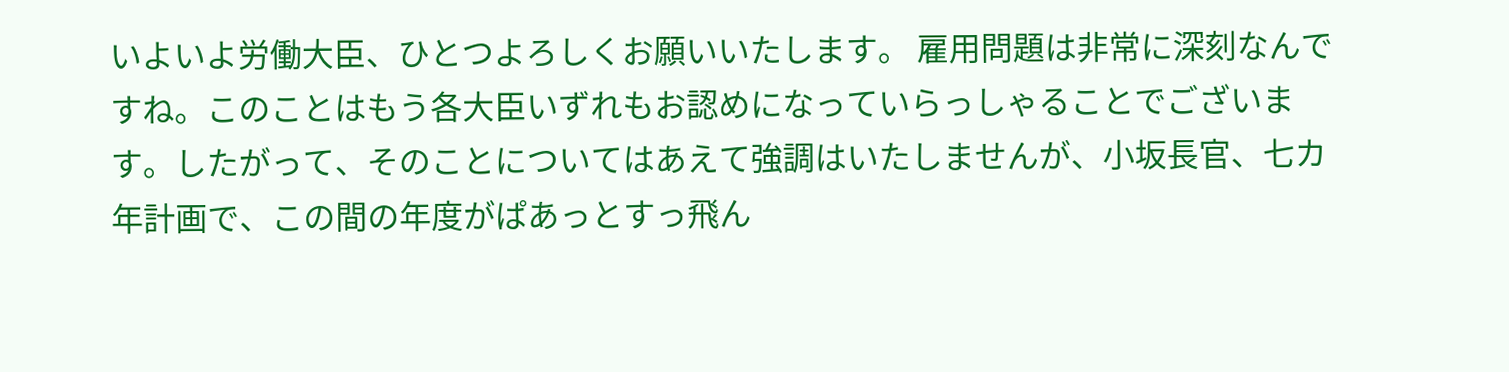いよいよ労働大臣、ひとつよろしくお願いいたします。 雇用問題は非常に深刻なんですね。このことはもう各大臣いずれもお認めになっていらっしゃることでございます。したがって、そのことについてはあえて強調はいたしませんが、小坂長官、七カ年計画で、この間の年度がぱあっとすっ飛ん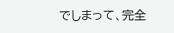でしまって、完全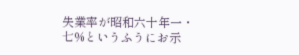失業率が昭和六十年一・七%というふうにお示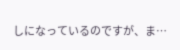しになっているのですが、ま…